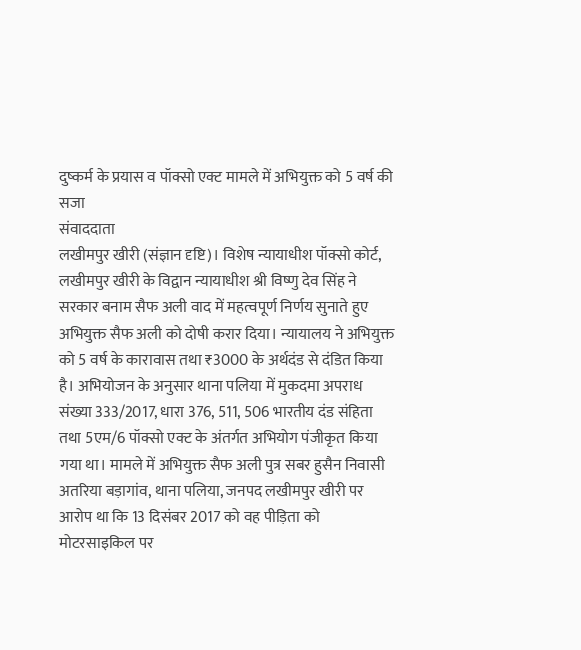दुष्कर्म के प्रयास व पॉक्सो एक्ट मामले में अभियुक्त को 5 वर्ष की सजा
संवाददाता
लखीमपुर खीरी (संज्ञान दृष्टि)। विशेष न्यायाधीश पॉक्सो कोर्ट, लखीमपुर खीरी के विद्वान न्यायाधीश श्री विष्णु देव सिंह ने सरकार बनाम सैफ अली वाद में महत्वपूर्ण निर्णय सुनाते हुए अभियुक्त सैफ अली को दोषी करार दिया। न्यायालय ने अभियुक्त को 5 वर्ष के कारावास तथा ₹3000 के अर्थदंड से दंडित किया है। अभियोजन के अनुसार थाना पलिया में मुकदमा अपराध संख्या 333/2017, धारा 376, 511, 506 भारतीय दंड संहिता तथा 5एम/6 पॉक्सो एक्ट के अंतर्गत अभियोग पंजीकृत किया गया था। मामले में अभियुक्त सैफ अली पुत्र सबर हुसैन निवासी अतरिया बड़ागांव, थाना पलिया, जनपद लखीमपुर खीरी पर आरोप था कि 13 दिसंबर 2017 को वह पीड़िता को मोटरसाइकिल पर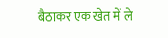बैठाकर एक खेत में ले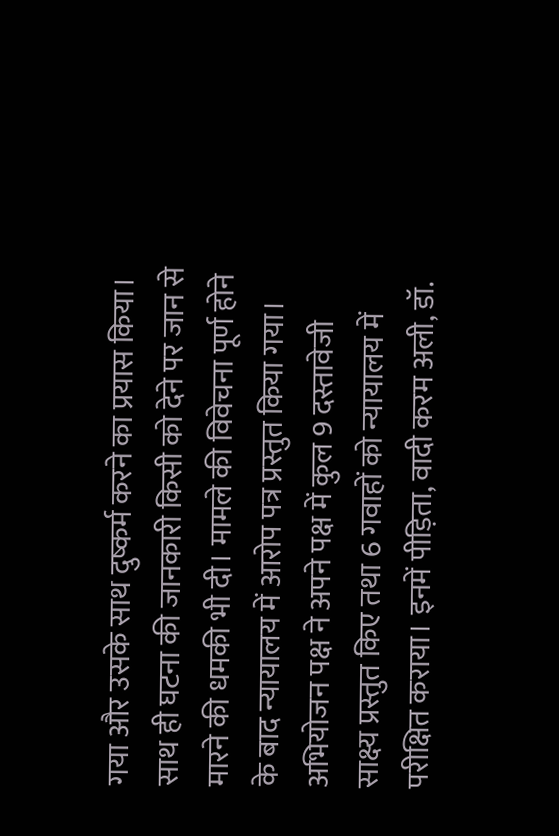गया और उसके साथ दुष्कर्म करने का प्रयास किया। साथ ही घटना की जानकारी किसी को देने पर जान से मारने की धमकी भी दी। मामले की विवेचना पूर्ण होने के बाद न्यायालय में आरोप पत्र प्रस्तुत किया गया। अभियोजन पक्ष ने अपने पक्ष में कुल 9 दस्तावेजी साक्ष्य प्रस्तुत किए तथा 6 गवाहों को न्यायालय में परीक्षित कराया। इनमें पीड़िता, वादी करम अली, डॉ.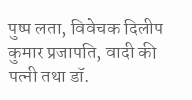पुष्प लता, विवेचक दिलीप कुमार प्रजापति, वादी की पत्नी तथा डॉ.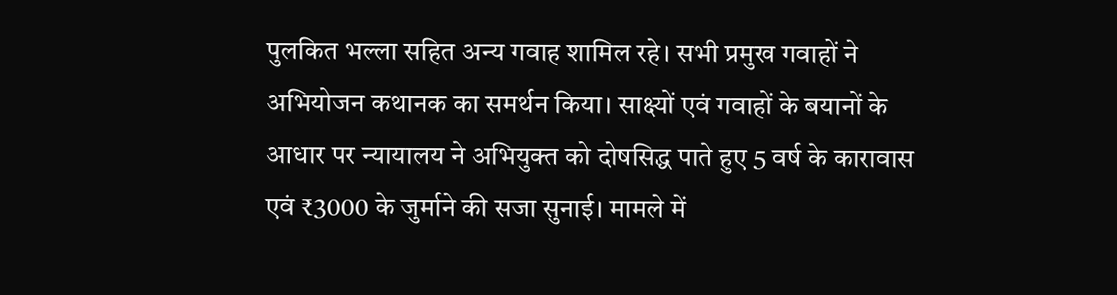पुलकित भल्ला सहित अन्य गवाह शामिल रहे। सभी प्रमुख गवाहों ने अभियोजन कथानक का समर्थन किया। साक्ष्यों एवं गवाहों के बयानों के आधार पर न्यायालय ने अभियुक्त को दोषसिद्ध पाते हुए 5 वर्ष के कारावास एवं ₹3000 के जुर्माने की सजा सुनाई। मामले में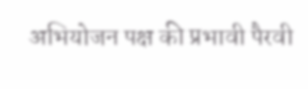अभियोजन पक्ष की प्रभावी पैरवी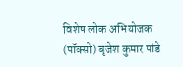विशेष लोक अभियोजक (पॉक्सो) बृजेश कुमार पांडे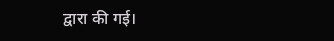द्वारा की गई।